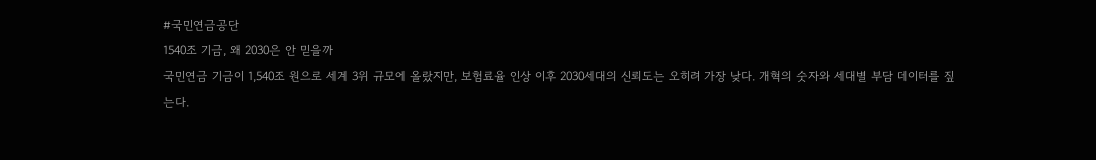#국민연금공단
1540조 기금, 왜 2030은 안 믿을까
국민연금 기금이 1,540조 원으로 세계 3위 규모에 올랐지만, 보험료율 인상 이후 2030세대의 신뢰도는 오히려 가장 낮다. 개혁의 숫자와 세대별 부담 데이터를 짚는다.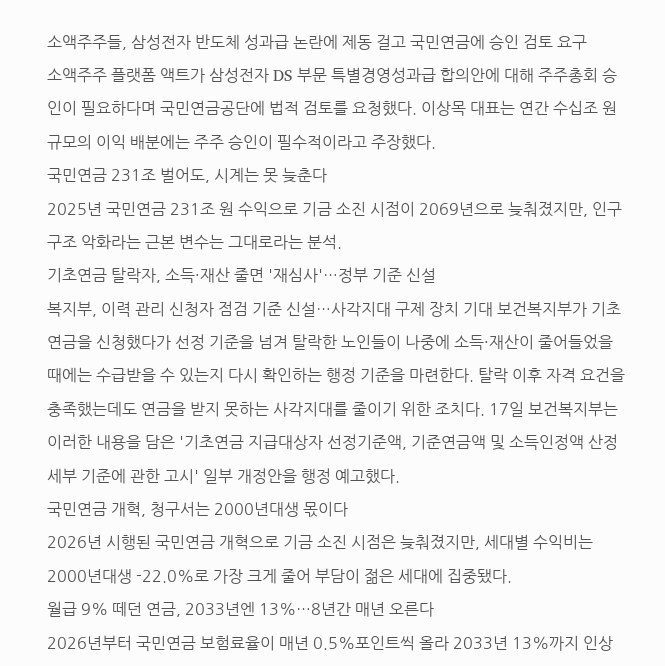소액주주들, 삼성전자 반도체 성과급 논란에 제동 걸고 국민연금에 승인 검토 요구
소액주주 플랫폼 액트가 삼성전자 DS 부문 특별경영성과급 합의안에 대해 주주총회 승인이 필요하다며 국민연금공단에 법적 검토를 요청했다. 이상목 대표는 연간 수십조 원 규모의 이익 배분에는 주주 승인이 필수적이라고 주장했다.
국민연금 231조 벌어도, 시계는 못 늦춘다
2025년 국민연금 231조 원 수익으로 기금 소진 시점이 2069년으로 늦춰졌지만, 인구 구조 악화라는 근본 변수는 그대로라는 분석.
기초연금 탈락자, 소득·재산 줄면 '재심사'…정부 기준 신설
복지부, 이력 관리 신청자 점검 기준 신설…사각지대 구제 장치 기대 보건복지부가 기초연금을 신청했다가 선정 기준을 넘겨 탈락한 노인들이 나중에 소득·재산이 줄어들었을 때에는 수급받을 수 있는지 다시 확인하는 행정 기준을 마련한다. 탈락 이후 자격 요건을 충족했는데도 연금을 받지 못하는 사각지대를 줄이기 위한 조치다. 17일 보건복지부는 이러한 내용을 담은 '기초연금 지급대상자 선정기준액, 기준연금액 및 소득인정액 산정 세부 기준에 관한 고시' 일부 개정안을 행정 예고했다.
국민연금 개혁, 청구서는 2000년대생 몫이다
2026년 시행된 국민연금 개혁으로 기금 소진 시점은 늦춰졌지만, 세대별 수익비는 2000년대생 -22.0%로 가장 크게 줄어 부담이 젊은 세대에 집중됐다.
월급 9% 떼던 연금, 2033년엔 13%…8년간 매년 오른다
2026년부터 국민연금 보험료율이 매년 0.5%포인트씩 올라 2033년 13%까지 인상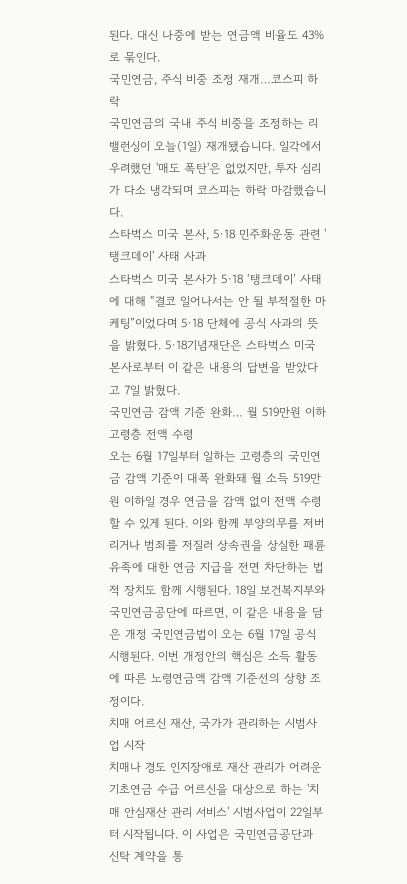된다. 대신 나중에 받는 연금액 비율도 43%로 묶인다.
국민연금, 주식 비중 조정 재개…코스피 하락
국민연금의 국내 주식 비중을 조정하는 리밸런싱이 오늘(1일) 재개됐습니다. 일각에서 우려했던 '매도 폭탄'은 없었지만, 투자 심리가 다소 냉각되며 코스피는 하락 마감했습니다.
스타벅스 미국 본사, 5·18 민주화운동 관련 '탱크데이' 사태 사과
스타벅스 미국 본사가 5·18 ‘탱크데이’ 사태에 대해 “결코 일어나서는 안 될 부적절한 마케팅”이었다며 5·18 단체에 공식 사과의 뜻을 밝혔다. 5·18기념재단은 스타벅스 미국 본사로부터 이 같은 내용의 답변을 받았다고 7일 밝혔다.
국민연금 감액 기준 완화… 월 519만원 이하 고령층 전액 수령
오는 6월 17일부터 일하는 고령층의 국민연금 감액 기준이 대폭 완화돼 월 소득 519만원 이하일 경우 연금을 감액 없이 전액 수령할 수 있게 된다. 이와 함께 부양의무를 저버리거나 범죄를 저질러 상속권을 상실한 패륜 유족에 대한 연금 지급을 전면 차단하는 법적 장치도 함께 시행된다. 18일 보건복지부와 국민연금공단에 따르면, 이 같은 내용을 담은 개정 국민연금법이 오는 6월 17일 공식 시행된다. 이번 개정안의 핵심은 소득 활동에 따른 노령연금액 감액 기준선의 상향 조정이다.
치매 어르신 재산, 국가가 관리하는 시범사업 시작
치매나 경도 인지장애로 재산 관리가 어려운 기초연금 수급 어르신을 대상으로 하는 '치매 안심재산 관리 서비스' 시범사업이 22일부터 시작됩니다. 이 사업은 국민연금공단과 신탁 계약을 통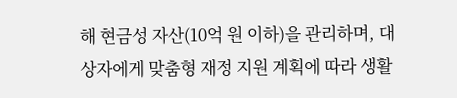해 현금성 자산(10억 원 이하)을 관리하며, 대상자에게 맞춤형 재정 지원 계획에 따라 생활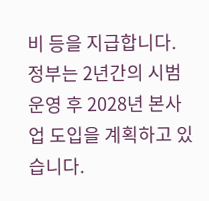비 등을 지급합니다. 정부는 2년간의 시범 운영 후 2028년 본사업 도입을 계획하고 있습니다.